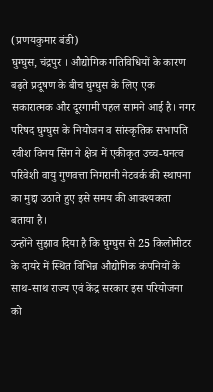(प्रणयकुमार बंडी)
घुग्घुस, चंद्रपुर । औद्योगिक गतिविधियों के कारण बढ़ते प्रदूषण के बीच घुग्घुस के लिए एक सकारात्मक और दूरगामी पहल सामने आई है। नगर परिषद घुग्घुस के नियोजन व सांस्कृतिक सभापति रवीश विनय सिंग ने क्षेत्र में एकीकृत उच्च-घनत्व परिवेशी वायु गुणवत्ता निगरानी नेटवर्क की स्थापना का मुद्दा उठाते हुए इसे समय की आवश्यकता बताया है।
उन्होंने सुझाव दिया है कि घुग्घुस से 25 किलोमीटर के दायरे में स्थित विभिन्न औद्योगिक कंपनियों के साथ-साथ राज्य एवं केंद्र सरकार इस परियोजना को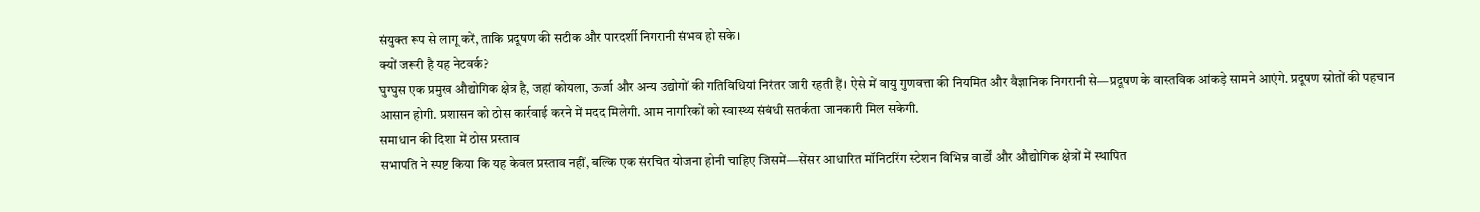संयुक्त रूप से लागू करें, ताकि प्रदूषण की सटीक और पारदर्शी निगरानी संभव हो सके।
क्यों जरूरी है यह नेटवर्क?
घुग्घुस एक प्रमुख औद्योगिक क्षेत्र है, जहां कोयला, ऊर्जा और अन्य उद्योगों की गतिविधियां निरंतर जारी रहती हैं। ऐसे में वायु गुणवत्ता की नियमित और वैज्ञानिक निगरानी से—प्रदूषण के वास्तविक आंकड़े सामने आएंगे. प्रदूषण स्रोतों की पहचान आसान होगी. प्रशासन को ठोस कार्रवाई करने में मदद मिलेगी. आम नागरिकों को स्वास्थ्य संबंधी सतर्कता जानकारी मिल सकेगी.
समाधान की दिशा में ठोस प्रस्ताव
सभापति ने स्पष्ट किया कि यह केवल प्रस्ताव नहीं, बल्कि एक संरचित योजना होनी चाहिए जिसमें—सेंसर आधारित मॉनिटरिंग स्टेशन विभिन्न वार्डों और औद्योगिक क्षेत्रों में स्थापित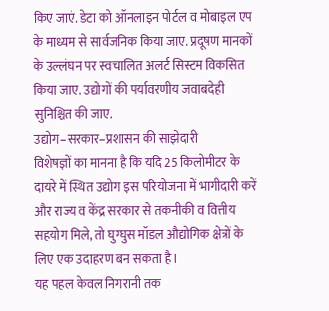किए जाएं. डेटा को ऑनलाइन पोर्टल व मोबाइल एप के माध्यम से सार्वजनिक किया जाए. प्रदूषण मानकों के उल्लंघन पर स्वचालित अलर्ट सिस्टम विकसित किया जाए. उद्योगों की पर्यावरणीय जवाबदेही सुनिश्चित की जाए.
उद्योग–सरकार–प्रशासन की साझेदारी
विशेषज्ञों का मानना है कि यदि 25 किलोमीटर के दायरे में स्थित उद्योग इस परियोजना में भागीदारी करें और राज्य व केंद्र सरकार से तकनीकी व वित्तीय सहयोग मिले, तो घुग्घुस मॉडल औद्योगिक क्षेत्रों के लिए एक उदाहरण बन सकता है।
यह पहल केवल निगरानी तक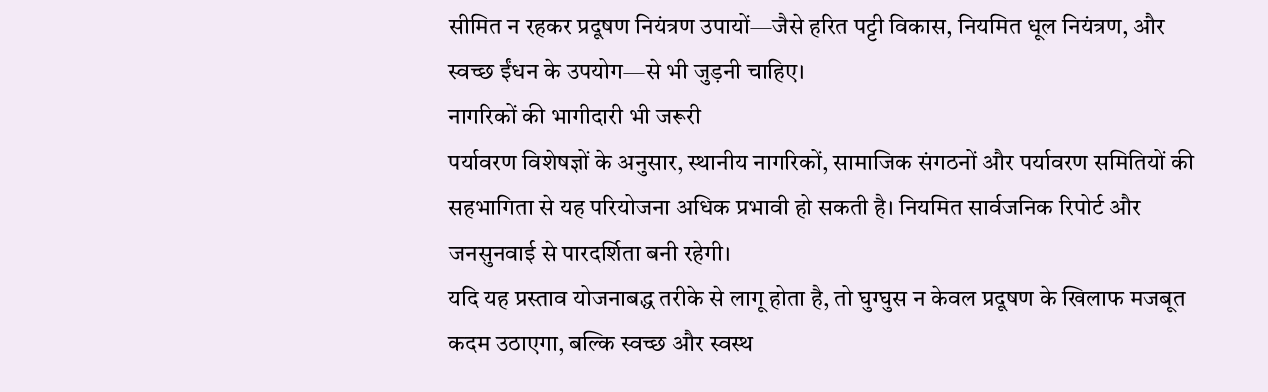सीमित न रहकर प्रदूषण नियंत्रण उपायों—जैसे हरित पट्टी विकास, नियमित धूल नियंत्रण, और स्वच्छ ईंधन के उपयोग—से भी जुड़नी चाहिए।
नागरिकों की भागीदारी भी जरूरी
पर्यावरण विशेषज्ञों के अनुसार, स्थानीय नागरिकों, सामाजिक संगठनों और पर्यावरण समितियों की सहभागिता से यह परियोजना अधिक प्रभावी हो सकती है। नियमित सार्वजनिक रिपोर्ट और जनसुनवाई से पारदर्शिता बनी रहेगी।
यदि यह प्रस्ताव योजनाबद्ध तरीके से लागू होता है, तो घुग्घुस न केवल प्रदूषण के खिलाफ मजबूत कदम उठाएगा, बल्कि स्वच्छ और स्वस्थ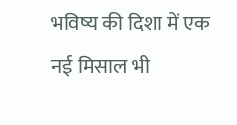भविष्य की दिशा में एक नई मिसाल भी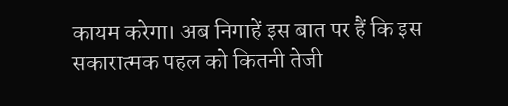कायम करेगा। अब निगाहें इस बात पर हैं कि इस सकारात्मक पहल को कितनी तेजी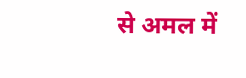से अमल में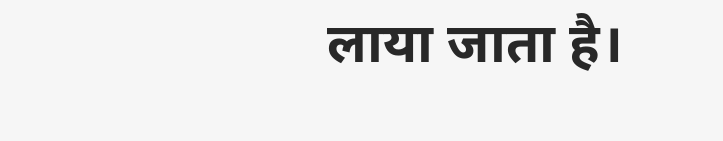लाया जाता है।